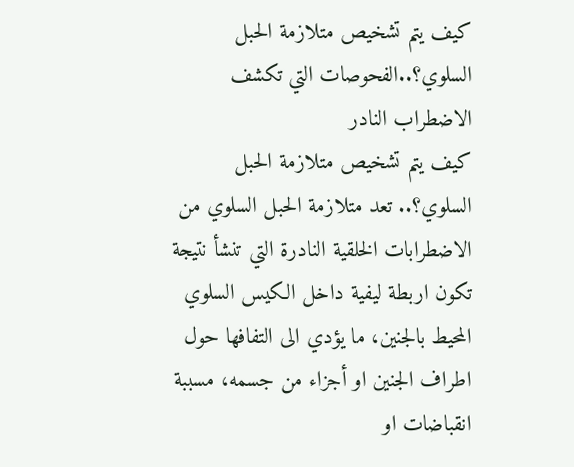كيف يتم تشخيص متلازمة الحبل السلوي؟..الفحوصات التي تكشف الاضطراب النادر
كيف يتم تشخيص متلازمة الحبل السلوي؟.. تعد متلازمة الحبل السلوي من الاضطرابات الخلقية النادرة التي تنشأ نتيجة تكون اربطة ليفية داخل الكيس السلوي المحيط بالجنين، ما يؤدي الى التفافها حول اطراف الجنين او أجزاء من جسمه، مسببة انقباضات او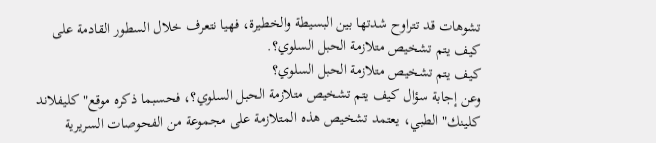تشوهات قد تتراوح شدتها بين البسيطة والخطيرة، فهيا نتعرف خلال السطور القادمة على كيف يتم تشخيص متلازمة الحبل السلوي؟.
كيف يتم تشخيص متلازمة الحبل السلوي؟
وعن إجابة سؤال كيف يتم تشخيص متلازمة الحبل السلوي؟، فحسبما ذكره موقع" كليفلاند كلينك" الطبي، يعتمد تشخيص هذه المتلازمة على مجموعة من الفحوصات السريرية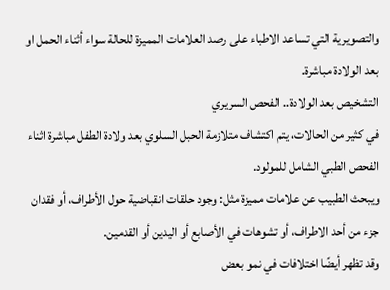والتصويرية التي تساعد الاطباء على رصد العلامات المميزة للحالة سواء أثناء الحمل او بعد الولادة مباشرة.
التشخيص بعد الولادة.. الفحص السريري
في كثير من الحالات، يتم اكتشاف متلازمة الحبل السلوي بعد ولادة الطفل مباشرة اثناء الفحص الطبي الشامل للمولود.
ويبحث الطبيب عن علامات مميزة مثل: وجود حلقات انقباضية حول الأطراف، أو فقدان جزء من أحد الاطراف، أو تشوهات في الأصابع أو اليدين أو القدمين.
وقد تظهر أيضًا اختلافات في نمو بعض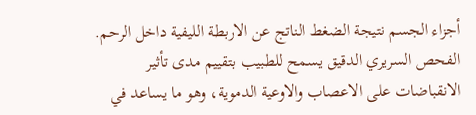أجزاء الجسم نتيجة الضغط الناتج عن الاربطة الليفية داخل الرحم.
الفحص السريري الدقيق يسمح للطبيب بتقييم مدى تأثير الانقباضات على الاعصاب والاوعية الدموية، وهو ما يساعد في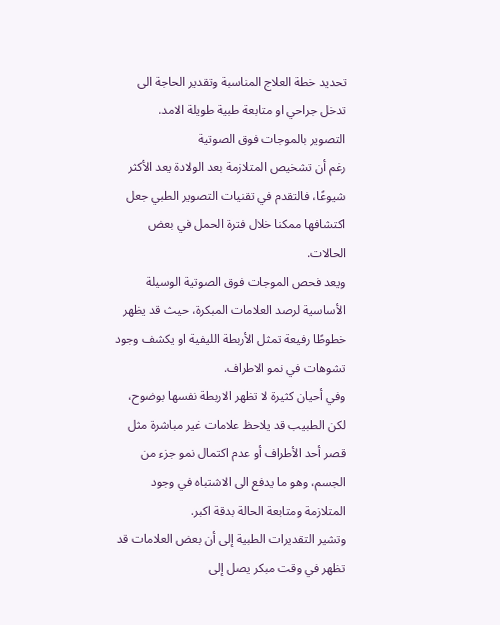تحديد خطة العلاج المناسبة وتقدير الحاجة الى تدخل جراحي او متابعة طبية طويلة الامد.
التصوير بالموجات فوق الصوتية
رغم أن تشخيص المتلازمة بعد الولادة يعد الأكثر شيوعًا، فالتقدم في تقنيات التصوير الطبي جعل اكتشافها ممكنا خلال فترة الحمل في بعض الحالات.
ويعد فحص الموجات فوق الصوتية الوسيلة الأساسية لرصد العلامات المبكرة، حيث قد يظهر خطوطًا رفيعة تمثل الأربطة الليفية او يكشف وجود تشوهات في نمو الاطراف.
وفي أحيان كثيرة لا تظهر الاربطة نفسها بوضوح، لكن الطبيب قد يلاحظ علامات غير مباشرة مثل قصر أحد الأطراف أو عدم اكتمال نمو جزء من الجسم، وهو ما يدفع الى الاشتباه في وجود المتلازمة ومتابعة الحالة بدقة اكبر.
وتشير التقديرات الطبية إلى أن بعض العلامات قد تظهر في وقت مبكر يصل إلى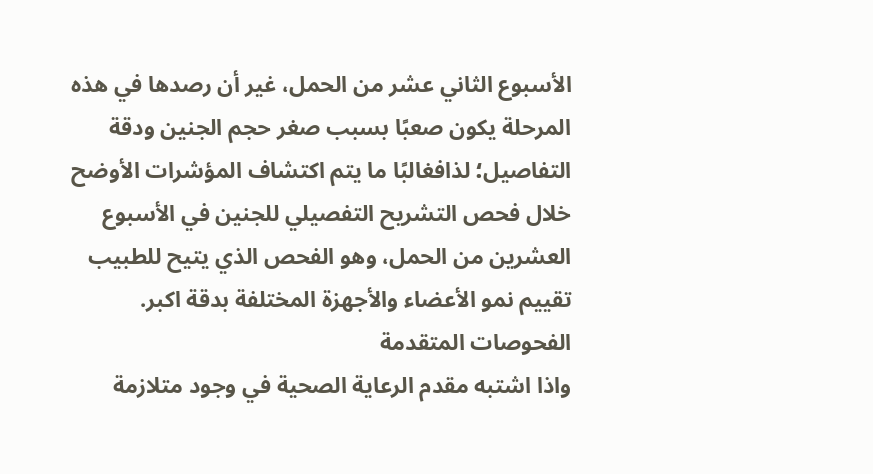الأسبوع الثاني عشر من الحمل، غير أن رصدها في هذه المرحلة يكون صعبًا بسبب صغر حجم الجنين ودقة التفاصيل؛ لذافغالبًا ما يتم اكتشاف المؤشرات الأوضح خلال فحص التشريح التفصيلي للجنين في الأسبوع العشرين من الحمل، وهو الفحص الذي يتيح للطبيب تقييم نمو الأعضاء والأجهزة المختلفة بدقة اكبر.
الفحوصات المتقدمة
واذا اشتبه مقدم الرعاية الصحية في وجود متلازمة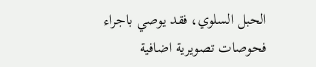الحبل السلوي، فقد يوصي باجراء فحوصات تصويرية اضافية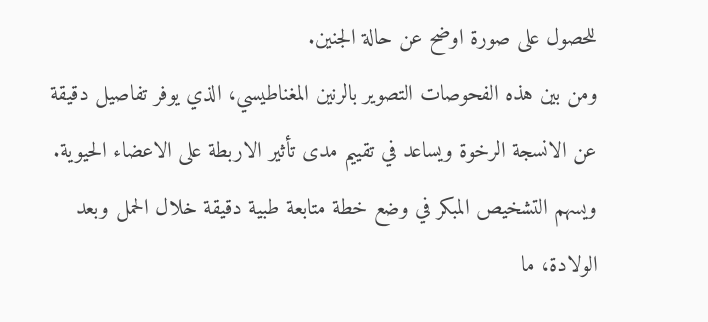للحصول على صورة اوضح عن حالة الجنين.
ومن بين هذه الفحوصات التصوير بالرنين المغناطيسي، الذي يوفر تفاصيل دقيقة عن الانسجة الرخوة ويساعد في تقييم مدى تأثير الاربطة على الاعضاء الحيوية.
ويسهم التشخيص المبكر في وضع خطة متابعة طبية دقيقة خلال الحمل وبعد الولادة، ما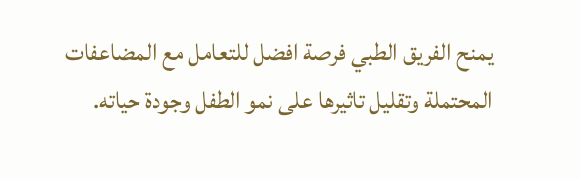يمنح الفريق الطبي فرصة افضل للتعامل مع المضاعفات المحتملة وتقليل تاثيرها على نمو الطفل وجودة حياته.